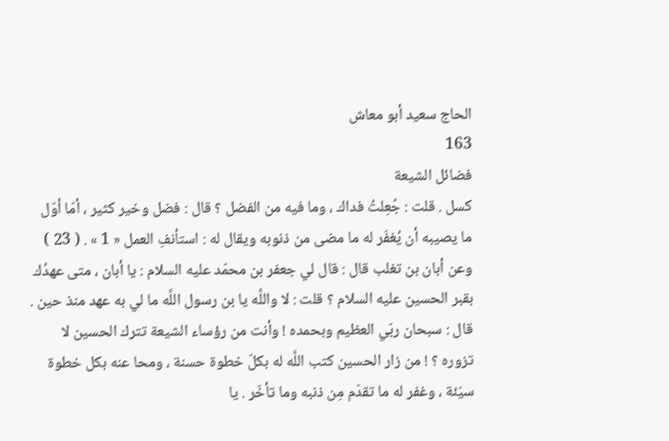الحاج سعيد أبو معاش
163
فضائل الشيعة
كسل . قلت : جُعِلتُ فداك ، وما فيه من الفضل ؟ قال : فضل وخير كثير ، أمّا أوّل ما يصيبه أن يُغفَر له ما مضى من ذنوبه ويقال له : استأنفِ العمل « 1 » . ( 23 ) وعن أبان بن تغلب قال : قال لي جعفر بن محمّد عليه السلام : يا أبان ، متى عهدُك بقبر الحسين عليه السلام ؟ قلت : لا واللَّه يا بن رسول اللَّه ما لي به عهد منذ حين . قال : سبحان ربّي العظيم وبحمده ! وأنت من رؤساء الشيعة تترك الحسين لا تزوره ؟ ! من زار الحسين كتب اللَّه له بكلّ خطوة حسنة ، ومحا عنه بكل خطوة سيّئة ، وغفر له ما تقدّم مِن ذنبه وما تأخّر . يا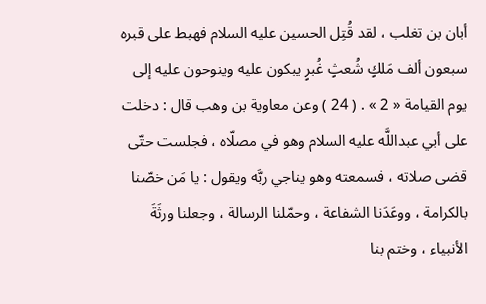أبان بن تغلب ، لقد قُتِل الحسين عليه السلام فهبط على قبره سبعون ألف مَلكٍ شُعثٍ غُبرٍ يبكون عليه وينوحون عليه إلى يوم القيامة « 2 » . ( 24 ) وعن معاوية بن وهب قال : دخلت على أبي عبداللَّه عليه السلام وهو في مصلّاه ، فجلست حتّى قضى صلاته ، فسمعته وهو يناجي ربَّه ويقول : يا مَن خصّنا بالكرامة ، ووعَدَنا الشفاعة ، وحمّلنا الرسالة ، وجعلنا ورثَةَ الأنبياء ، وختم بنا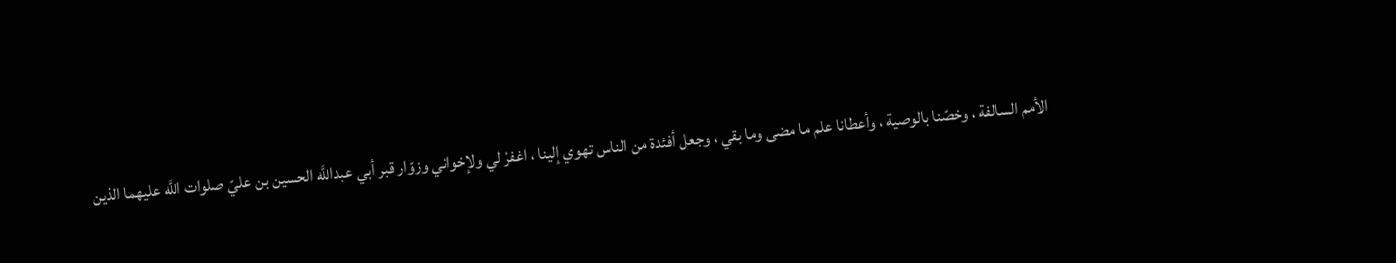الأمم السالفة ، وخصّنا بالوصية ، وأعطانا علم ما مضى وما بقي ، وجعل أفئدة من الناس تهوي إلينا ، اغفرْ لي ولإخواني وزوّار قبر أبي عبداللَّه الحسين بن عليّ صلوات اللَّه عليهما الذين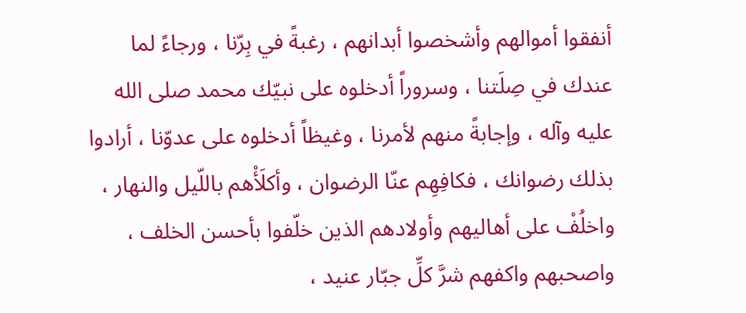أنفقوا أموالهم وأشخصوا أبدانهم ، رغبةً في بِرّنا ، ورجاءً لما عندك في صِلَتنا ، وسروراً أدخلوه على نبيّك محمد صلى الله عليه وآله ، وإجابةً منهم لأمرنا ، وغيظاً أدخلوه على عدوّنا ، أرادوا بذلك رضوانك ، فكافِهِم عنّا الرضوان ، وأكلَأْهم باللّيل والنهار ، واخلُفْ على أهاليهم وأولادهم الذين خلّفوا بأحسن الخلف ، واصحبهم واكفهم شرَّ كلِّ جبّار عنيد ،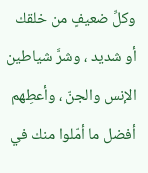وكلِّ ضعيفٍ من خلقك أو شديد ، وشرَّ شياطين الإنس والجنّ ، وأعطِهم أفضل ما أمّلوا منك في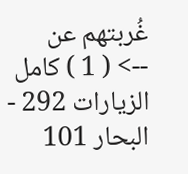غُربتهم عن
--> ( 1 ) كامل الزيارات 292 - البحار 101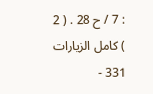: 7 / ح 28 . ( 2 ) كامل الزيارات 331 -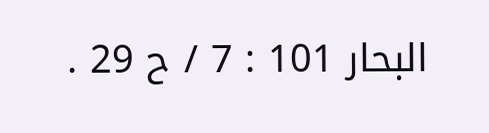البحار 101 : 7 / ح 29 .